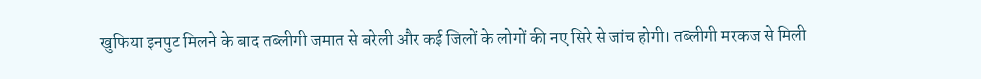खुफिया इनपुट मिलने के बाद तब्लीगी जमात से बरेली और कई जिलों के लोगों की नए सिरे से जांच होगी। तब्लीगी मरकज से मिली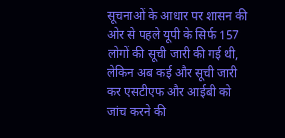सूचनाओं के आधार पर शासन की ओर से पहले यूपी के सिर्फ 157 लोगों की सूची जारी की गई थी, लेकिन अब कई और सूची जारी कर एसटीएफ और आईबी को जांच करने की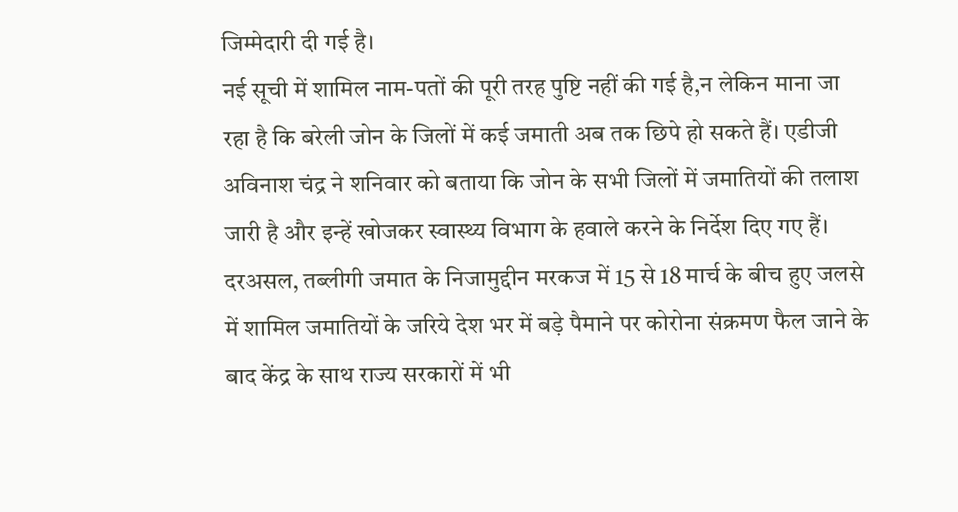जिम्मेदारी दी गई है।
नई सूची में शामिल नाम-पतों की पूरी तरह पुष्टि नहीं की गई है,न लेकिन माना जा रहा है कि बरेली जोन के जिलों में कई जमाती अब तक छिपे हो सकते हैं। एडीजी अविनाश चंद्र ने शनिवार को बताया कि जोन के सभी जिलों में जमातियों की तलाश जारी है और इन्हें खोजकर स्वास्थ्य विभाग के हवाले करने के निर्देश दिए गए हैं।
दरअसल, तब्लीगी जमात के निजामुद्दीन मरकज में 15 से 18 मार्च के बीच हुए जलसे में शामिल जमातियों के जरिये देश भर में बड़े पैमाने पर कोरोना संक्रमण फैल जाने के बाद केंद्र के साथ राज्य सरकारों में भी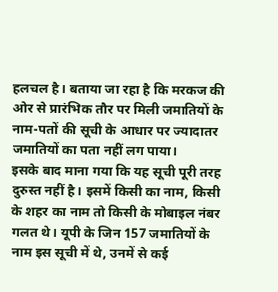हलचल है। बताया जा रहा है कि मरकज की ओर से प्रारंभिक तौर पर मिली जमातियों के नाम-पतों की सूची के आधार पर ज्यादातर जमातियों का पता नहीं लग पाया।
इसके बाद माना गया कि यह सूची पूरी तरह दुरुस्त नहीं है। इसमें किसी का नाम, किसी के शहर का नाम तो किसी के मोबाइल नंबर गलत थे। यूपी के जिन 157 जमातियों के नाम इस सूची में थे, उनमें से कई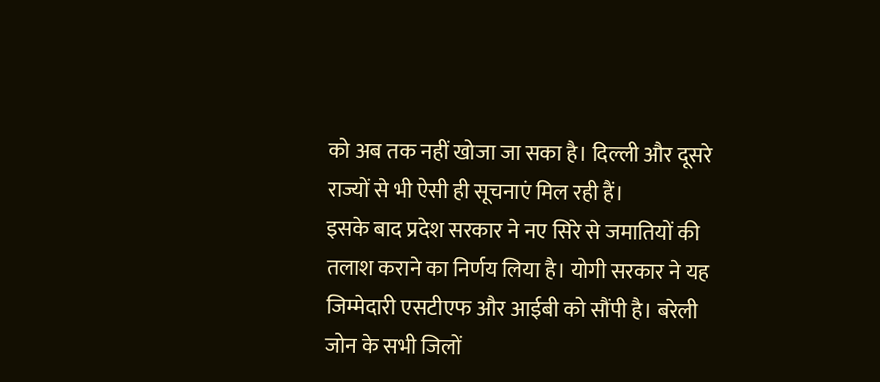को अब तक नहीं खोजा जा सका है। दिल्ली और दूसरे राज्यों से भी ऐसी ही सूचनाएं मिल रही हैं।
इसके बाद प्रदेश सरकार ने नए सिरे से जमातियों की तलाश कराने का निर्णय लिया है। योगी सरकार ने यह जिम्मेदारी एसटीएफ और आईबी को सौंपी है। बरेली जोन के सभी जिलों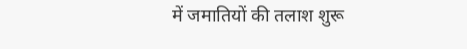में जमातियों की तलाश शुरू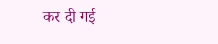कर दी गई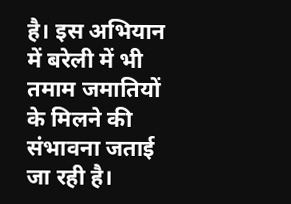है। इस अभियान में बरेली में भी तमाम जमातियों के मिलने की संभावना जताई जा रही है।